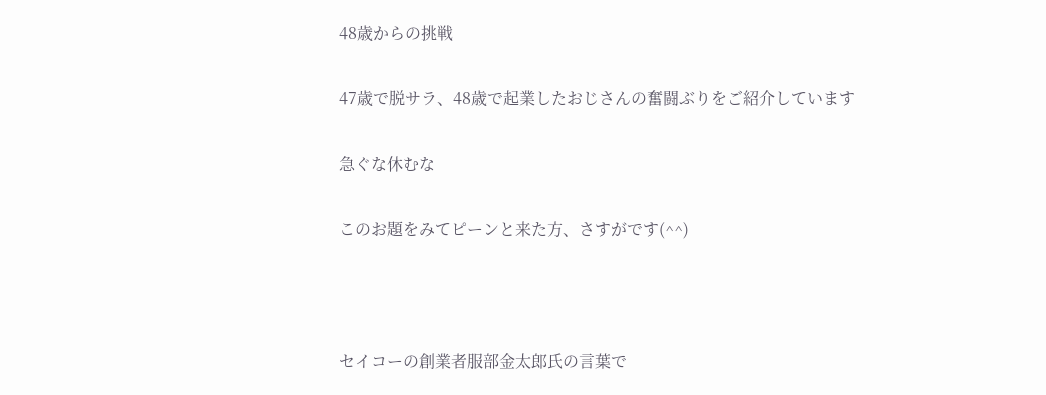48歳からの挑戦

47歳で脱サラ、48歳で起業したおじさんの奮闘ぶりをご紹介しています

急ぐな休むな

このお題をみてピーンと来た方、さすがです(^^)



セイコーの創業者服部金太郎氏の言葉で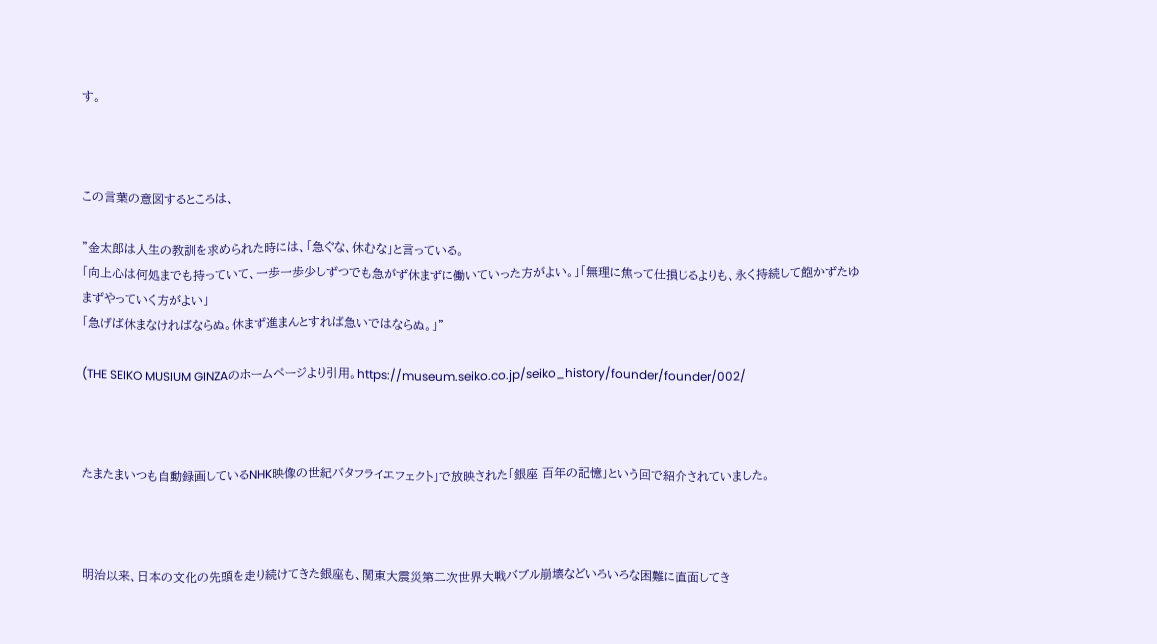す。



この言葉の意図するところは、

"金太郎は人生の教訓を求められた時には、「急ぐな、休むな」と言っている。
「向上心は何処までも持っていて、一歩一歩少しずつでも急がず休まずに働いていった方がよい。」「無理に焦って仕損じるよりも、永く持続して飽かずたゆまずやっていく方がよい」
「急げば休まなければならぬ。休まず進まんとすれば急いではならぬ。」"

(THE SEIKO MUSIUM GINZAのホームページより引用。https://museum.seiko.co.jp/seiko_history/founder/founder/002/



たまたまいつも自動録画しているNHK映像の世紀バタフライエフェクト」で放映された「銀座 百年の記憶」という回で紹介されていました。



明治以来、日本の文化の先頭を走り続けてきた銀座も、関東大震災第二次世界大戦バブル崩壊などいろいろな困難に直面してき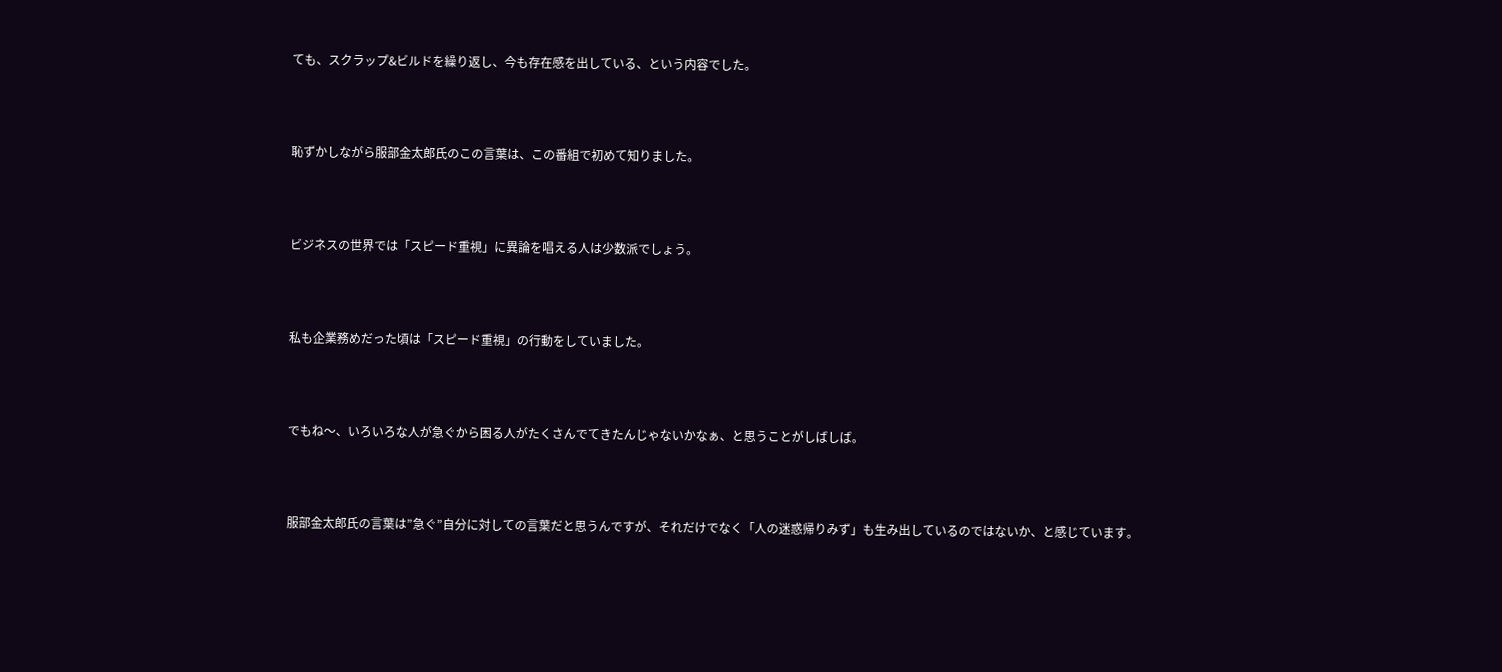ても、スクラップ&ビルドを繰り返し、今も存在感を出している、という内容でした。



恥ずかしながら服部金太郎氏のこの言葉は、この番組で初めて知りました。



ビジネスの世界では「スピード重視」に異論を唱える人は少数派でしょう。



私も企業務めだった頃は「スピード重視」の行動をしていました。



でもね〜、いろいろな人が急ぐから困る人がたくさんでてきたんじゃないかなぁ、と思うことがしばしば。



服部金太郎氏の言葉は”急ぐ”自分に対しての言葉だと思うんですが、それだけでなく「人の迷惑帰りみず」も生み出しているのではないか、と感じています。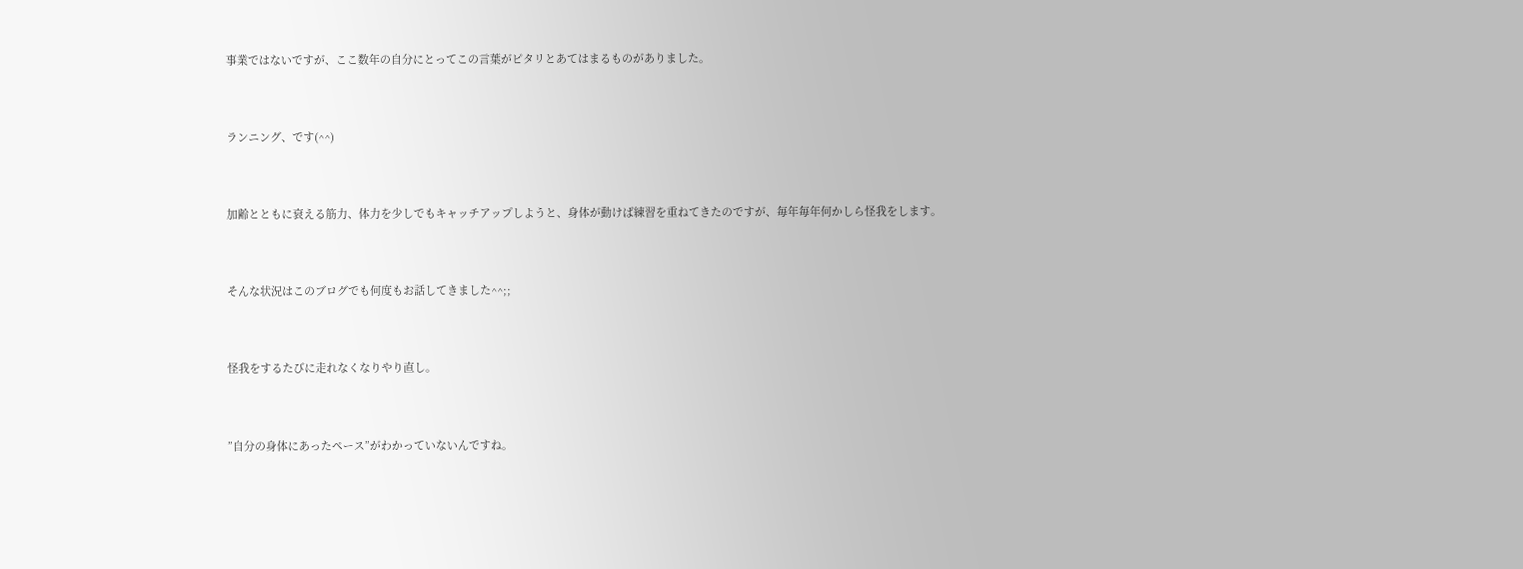事業ではないですが、ここ数年の自分にとってこの言葉がピタリとあてはまるものがありました。



ランニング、です(^^)



加齢とともに衰える筋力、体力を少しでもキャッチアップしようと、身体が動けば練習を重ねてきたのですが、毎年毎年何かしら怪我をします。



そんな状況はこのブログでも何度もお話してきました^^;;



怪我をするたびに走れなくなりやり直し。



”自分の身体にあったペース”がわかっていないんですね。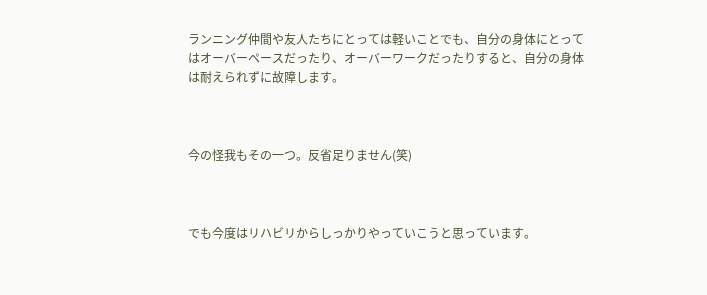ランニング仲間や友人たちにとっては軽いことでも、自分の身体にとってはオーバーペースだったり、オーバーワークだったりすると、自分の身体は耐えられずに故障します。



今の怪我もその一つ。反省足りません(笑)



でも今度はリハビリからしっかりやっていこうと思っています。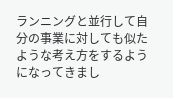ランニングと並行して自分の事業に対しても似たような考え方をするようになってきまし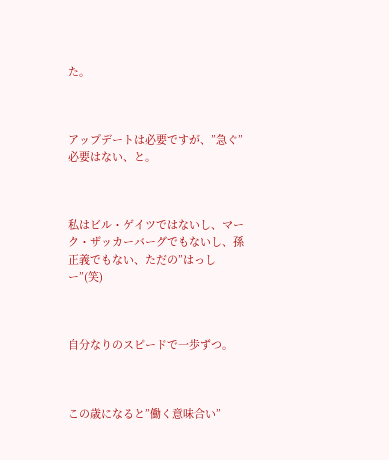た。



アップデートは必要ですが、”急ぐ”必要はない、と。



私はビル・ゲイツではないし、マーク・ザッカーバーグでもないし、孫正義でもない、ただの”はっしー”(笑)



自分なりのスピードで一歩ずつ。



この歳になると”働く意味合い”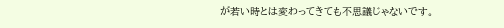が若い時とは変わってきても不思議じゃないです。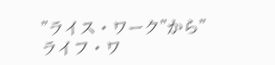”ライス・ワーク”から”ライフ・ワ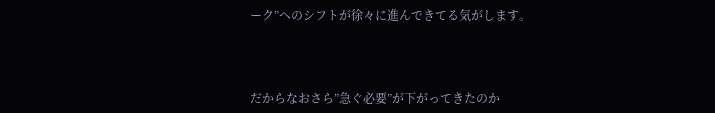ーク”へのシフトが徐々に進んできてる気がします。



だからなおさら”急ぐ必要”が下がってきたのか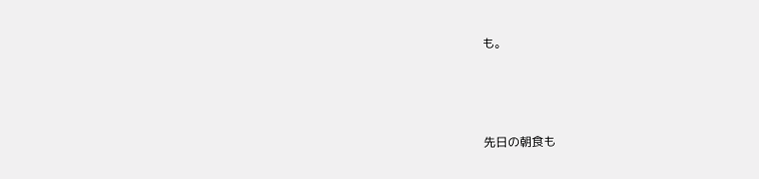も。



先日の朝食も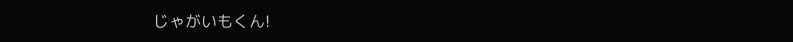じゃがいもくん!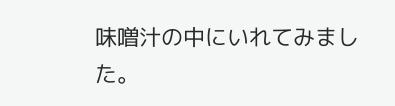味噌汁の中にいれてみました。